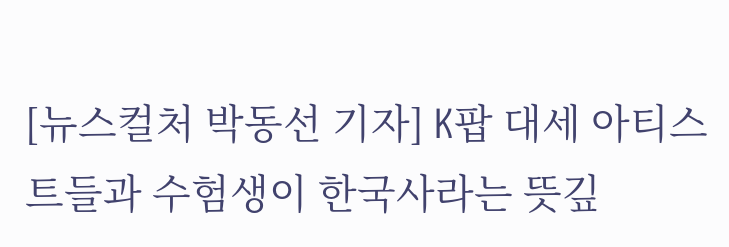[뉴스컬처 박동선 기자] K팝 대세 아티스트들과 수험생이 한국사라는 뜻깊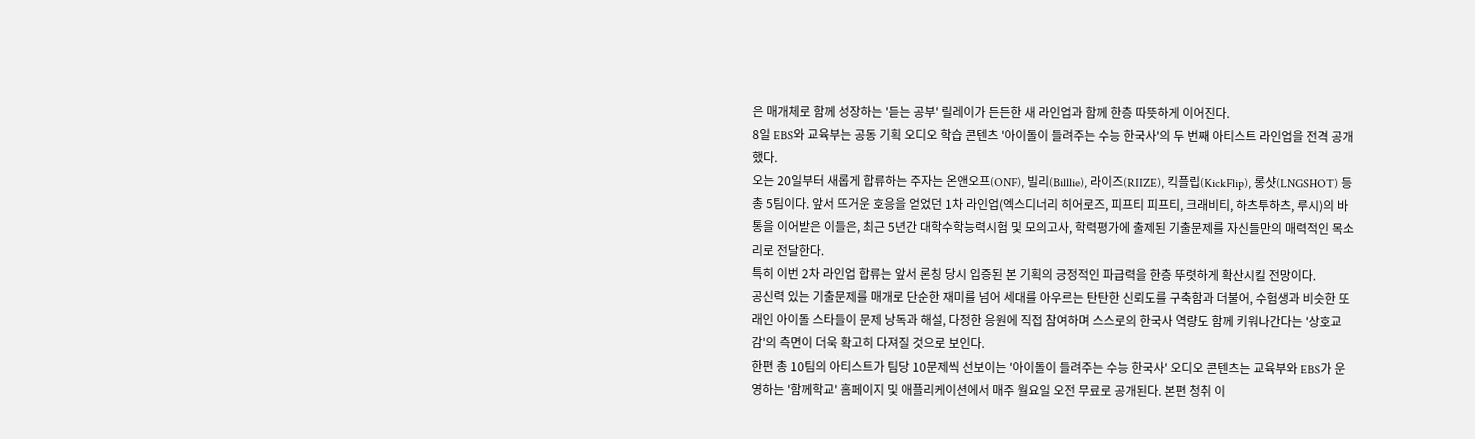은 매개체로 함께 성장하는 '듣는 공부' 릴레이가 든든한 새 라인업과 함께 한층 따뜻하게 이어진다.
8일 EBS와 교육부는 공동 기획 오디오 학습 콘텐츠 '아이돌이 들려주는 수능 한국사'의 두 번째 아티스트 라인업을 전격 공개했다.
오는 20일부터 새롭게 합류하는 주자는 온앤오프(ONF), 빌리(Billlie), 라이즈(RIIZE), 킥플립(KickFlip), 롱샷(LNGSHOT) 등 총 5팀이다. 앞서 뜨거운 호응을 얻었던 1차 라인업(엑스디너리 히어로즈, 피프티 피프티, 크래비티, 하츠투하츠, 루시)의 바통을 이어받은 이들은, 최근 5년간 대학수학능력시험 및 모의고사, 학력평가에 출제된 기출문제를 자신들만의 매력적인 목소리로 전달한다.
특히 이번 2차 라인업 합류는 앞서 론칭 당시 입증된 본 기획의 긍정적인 파급력을 한층 뚜렷하게 확산시킬 전망이다.
공신력 있는 기출문제를 매개로 단순한 재미를 넘어 세대를 아우르는 탄탄한 신뢰도를 구축함과 더불어, 수험생과 비슷한 또래인 아이돌 스타들이 문제 낭독과 해설, 다정한 응원에 직접 참여하며 스스로의 한국사 역량도 함께 키워나간다는 '상호교감'의 측면이 더욱 확고히 다져질 것으로 보인다.
한편 총 10팀의 아티스트가 팀당 10문제씩 선보이는 '아이돌이 들려주는 수능 한국사' 오디오 콘텐츠는 교육부와 EBS가 운영하는 '함께학교' 홈페이지 및 애플리케이션에서 매주 월요일 오전 무료로 공개된다. 본편 청취 이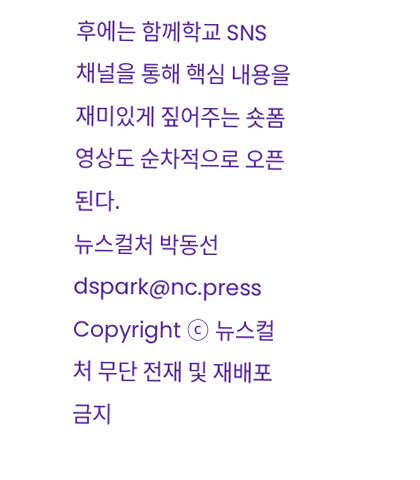후에는 함께학교 SNS 채널을 통해 핵심 내용을 재미있게 짚어주는 숏폼 영상도 순차적으로 오픈된다.
뉴스컬처 박동선 dspark@nc.press
Copyright ⓒ 뉴스컬처 무단 전재 및 재배포 금지